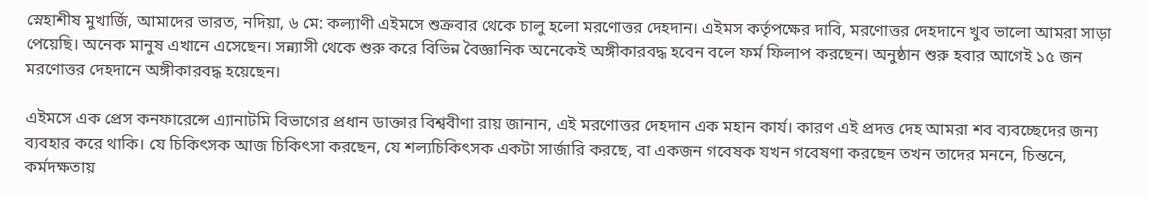স্নেহাশীষ মুখার্জি, আমাদের ভারত, নদিয়া, ৬ মে: কল্যাণী এইমসে শুক্রবার থেকে চালু হলো মরণোত্তর দেহদান। এইমস কর্তৃপক্ষের দাবি, মরণোত্তর দেহদানে খুব ভালো আমরা সাড়া পেয়েছি। অনেক মানুষ এখানে এসেছেন। সন্ন্যাসী থেকে শুরু করে বিভিন্ন বৈজ্ঞানিক অনেকেই অঙ্গীকারবদ্ধ হবেন বলে ফর্ম ফিলাপ করছেন। অনুষ্ঠান শুরু হবার আগেই ১৫ জন মরণোত্তর দেহদানে অঙ্গীকারবদ্ধ হয়েছেন।

এইমসে এক প্রেস কনফারেন্সে এ্যানাটমি বিভাগের প্রধান ডাক্তার বিশ্ববীণা রায় জানান, এই মরণোত্তর দেহদান এক মহান কার্য। কারণ এই প্রদত্ত দেহ আমরা শব ব্যবচ্ছেদের জন্য ব্যবহার করে থাকি। যে চিকিৎসক আজ চিকিৎসা করছেন, যে শল্যচিকিৎসক একটা সার্জারি করছে, বা একজন গবেষক যখন গবেষণা করছেন তখন তাদের মননে, চিন্তনে, কর্মদক্ষতায়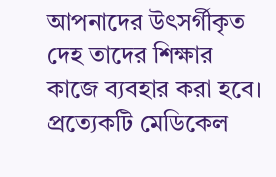আপনাদের উৎসর্গীকৃত দেহ তাদের শিক্ষার কাজে ব্যবহার করা হবে। প্রত্যেকটি মেডিকেল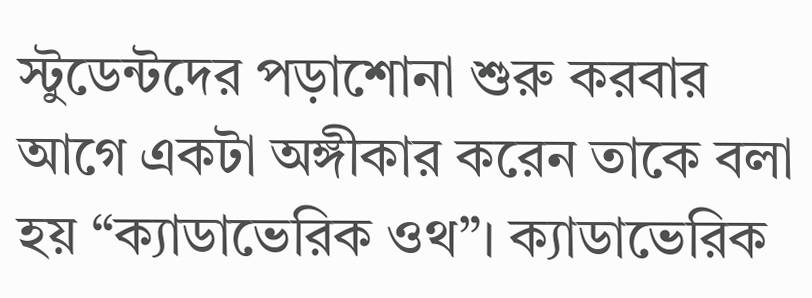স্টুডেন্টদের পড়াশোনা শুরু করবার আগে একটা অঙ্গীকার করেন তাকে বলা হয় “ক্যাডাভেরিক ওথ”। ক্যাডাভেরিক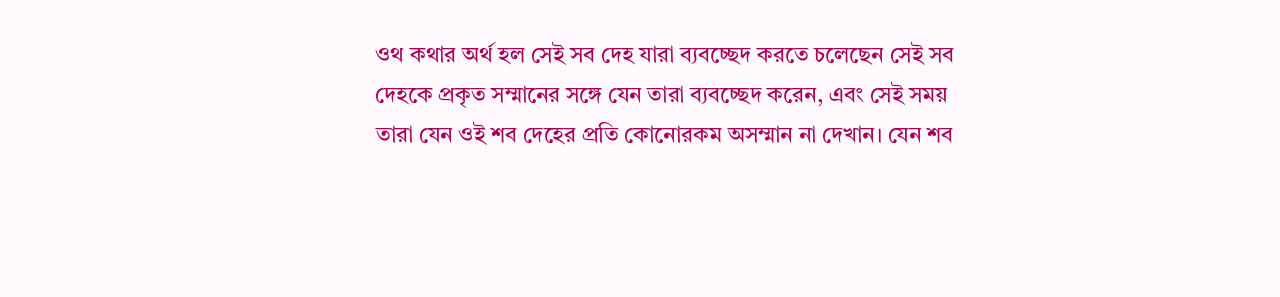ওথ কথার অর্থ হল সেই সব দেহ যারা ব্যবচ্ছেদ করতে চলেছেন সেই সব দেহকে প্রকৃত সম্মানের সঙ্গে যেন তারা ব্যবচ্ছেদ করেন, এবং সেই সময় তারা যেন ওই শব দেহের প্রতি কোনোরকম অসম্মান না দেখান। যেন শব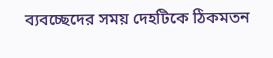ব্যবচ্ছেদের সময় দেহটিকে ঠিকমতন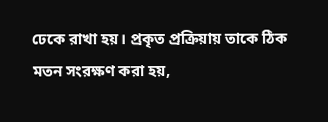ঢেকে রাখা হয়। প্রকৃত প্রক্রিয়ায় তাকে ঠিক মতন সংরক্ষণ করা হয়,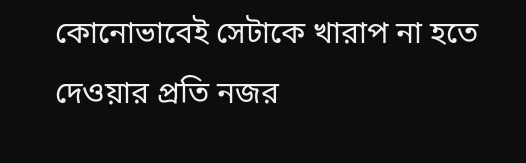কোনোভাবেই সেটাকে খারাপ না হতে দেওয়ার প্রতি নজর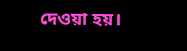দেওয়া হয়।